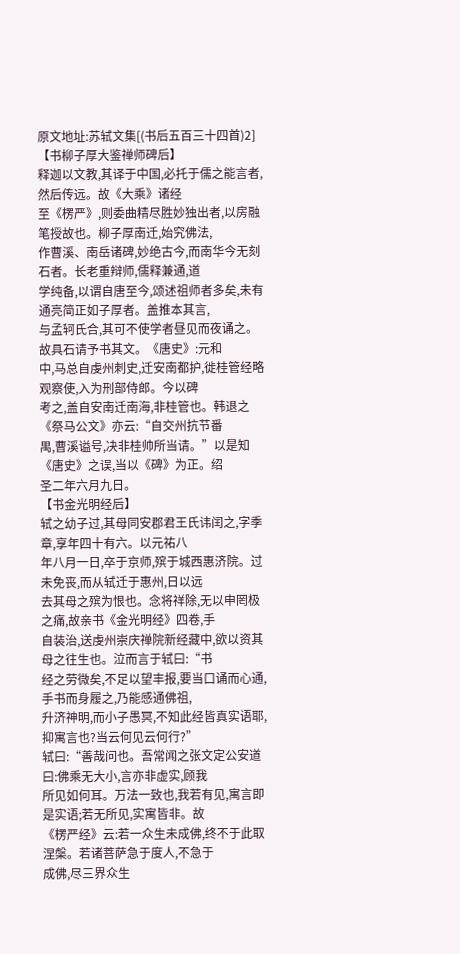原文地址:苏轼文集[(书后五百三十四首)2]
【书柳子厚大鉴禅师碑后】
释迦以文教,其译于中国,必托于儒之能言者,然后传远。故《大乘》诸经
至《楞严》,则委曲精尽胜妙独出者,以房融笔授故也。柳子厚南迁,始究佛法,
作曹溪、南岳诸碑,妙绝古今,而南华今无刻石者。长老重辩师,儒释兼通,道
学纯备,以谓自唐至今,颂述祖师者多矣,未有通亮简正如子厚者。盖推本其言,
与孟轲氏合,其可不使学者昼见而夜诵之。故具石请予书其文。《唐史》:元和
中,马总自虔州刺史,迁安南都护,徙桂管经略观察使,入为刑部侍郎。今以碑
考之,盖自安南迁南海,非桂管也。韩退之《祭马公文》亦云:“自交州抗节番
禺,曹溪谥号,决非桂帅所当请。”以是知《唐史》之误,当以《碑》为正。绍
圣二年六月九日。
【书金光明经后】
轼之幼子过,其母同安郡君王氏讳闰之,字季章,享年四十有六。以元祐八
年八月一日,卒于京师,殡于城西惠济院。过未免丧,而从轼迁于惠州,日以远
去其母之殡为恨也。念将祥除,无以申罔极之痛,故亲书《金光明经》四卷,手
自装治,送虔州崇庆禅院新经藏中,欲以资其母之往生也。泣而言于轼曰:“书
经之劳微矣,不足以望丰报,要当口诵而心通,手书而身履之,乃能感通佛祖,
升济神明,而小子愚冥,不知此经皆真实语耶,抑寓言也?当云何见云何行?”
轼曰:“善哉问也。吾常闻之张文定公安道曰:佛乘无大小,言亦非虚实,顾我
所见如何耳。万法一致也,我若有见,寓言即是实语;若无所见,实寓皆非。故
《楞严经》云:若一众生未成佛,终不于此取涅槃。若诸菩萨急于度人,不急于
成佛,尽三界众生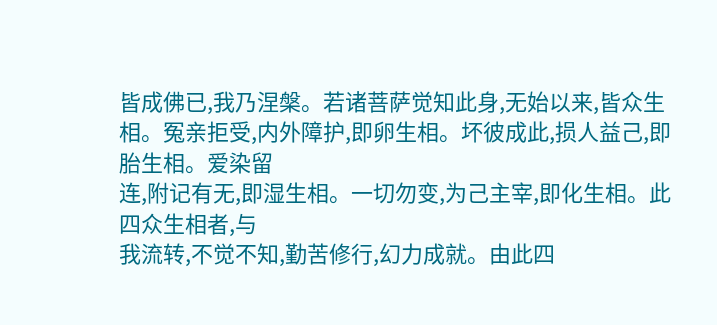皆成佛已,我乃涅槃。若诸菩萨觉知此身,无始以来,皆众生
相。冤亲拒受,内外障护,即卵生相。坏彼成此,损人益己,即胎生相。爱染留
连,附记有无,即湿生相。一切勿变,为己主宰,即化生相。此四众生相者,与
我流转,不觉不知,勤苦修行,幻力成就。由此四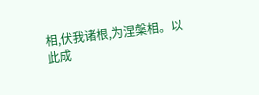相,伏我诸根,为涅槃相。以
此成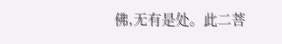佛,无有是处。此二菩